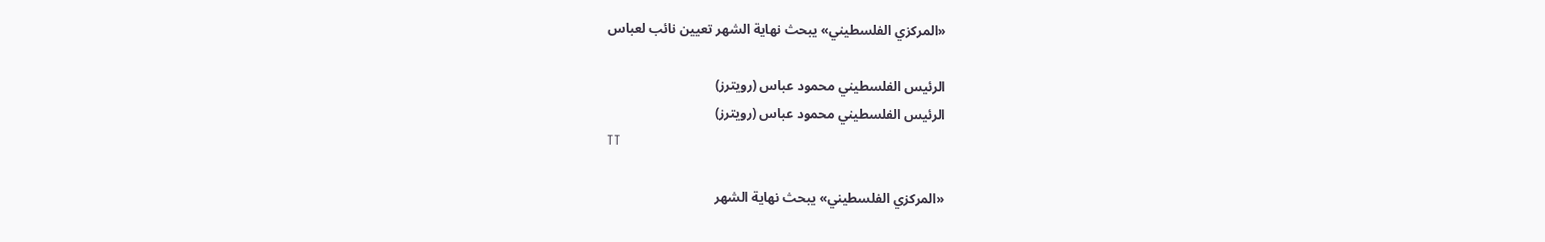«المركزي الفلسطيني» يبحث نهاية الشهر تعيين نائب لعباس

الرئيس الفلسطيني محمود عباس (رويترز)
الرئيس الفلسطيني محمود عباس (رويترز)
TT

«المركزي الفلسطيني» يبحث نهاية الشهر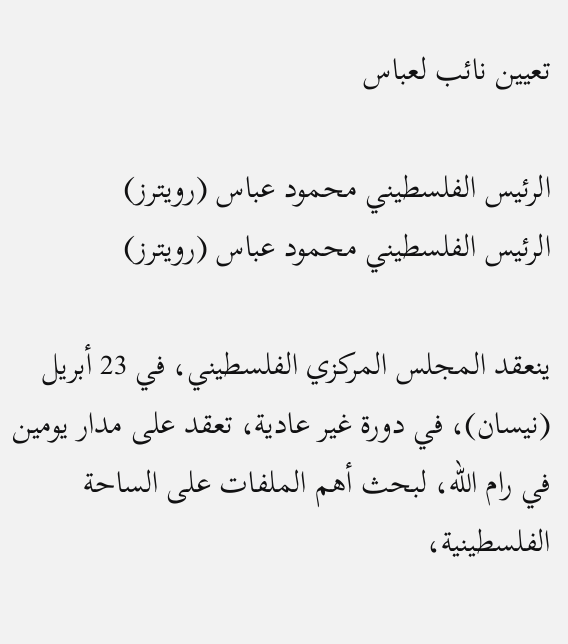تعيين نائب لعباس

الرئيس الفلسطيني محمود عباس (رويترز)
الرئيس الفلسطيني محمود عباس (رويترز)

ينعقد المجلس المركزي الفلسطيني، في 23 أبريل (نيسان)، في دورة غير عادية، تعقد على مدار يومين في رام الله، لبحث أهم الملفات على الساحة الفلسطينية،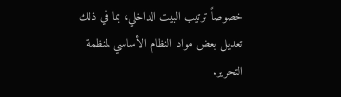خصوصاً ترتيب البيت الداخلي، بما في ذلك تعديل بعض مواد النظام الأساسي لمنظمة التحرير.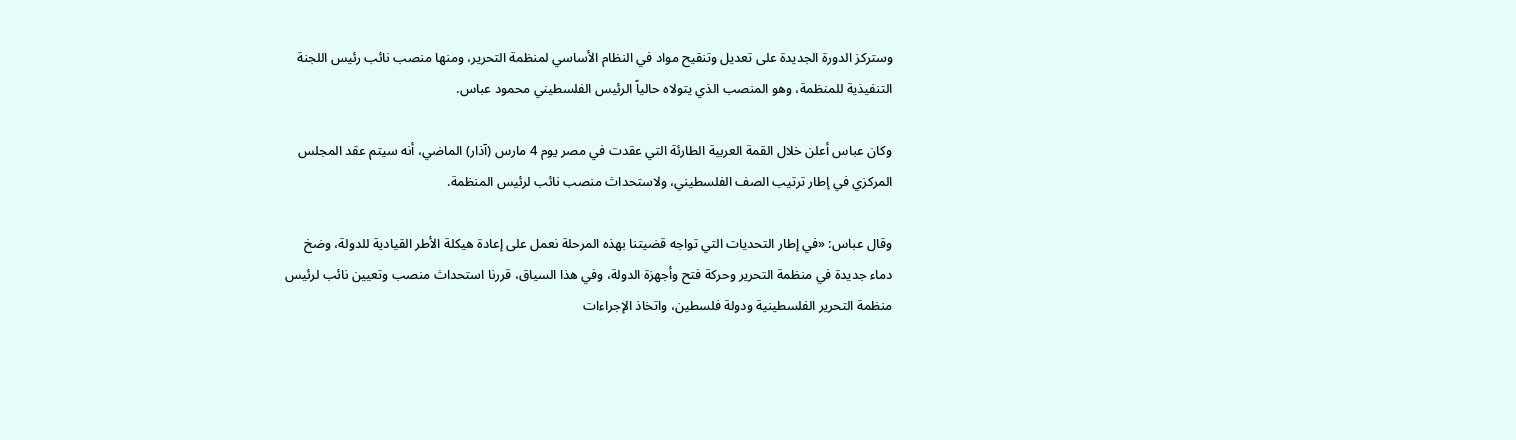وستركز الدورة الجديدة على تعديل وتنقيح مواد في النظام الأساسي لمنظمة التحرير، ومنها منصب نائب رئيس اللجنة التنفيذية للمنظمة، وهو المنصب الذي يتولاه حالياً الرئيس الفلسطيني محمود عباس.

وكان عباس أعلن خلال القمة العربية الطارئة التي عقدت في مصر يوم 4 مارس (آذار) الماضي، أنه سيتم عقد المجلس المركزي في إطار ترتيب الصف الفلسطيني، ولاستحداث منصب نائب لرئيس المنظمة.

وقال عباس: «في إطار التحديات التي تواجه قضيتنا بهذه المرحلة نعمل على إعادة هيكلة الأطر القيادية للدولة، وضخ دماء جديدة في منظمة التحرير وحركة فتح وأجهزة الدولة، وفي هذا السياق، قررنا استحداث منصب وتعيين نائب لرئيس منظمة التحرير الفلسطينية ودولة فلسطين، واتخاذ الإجراءات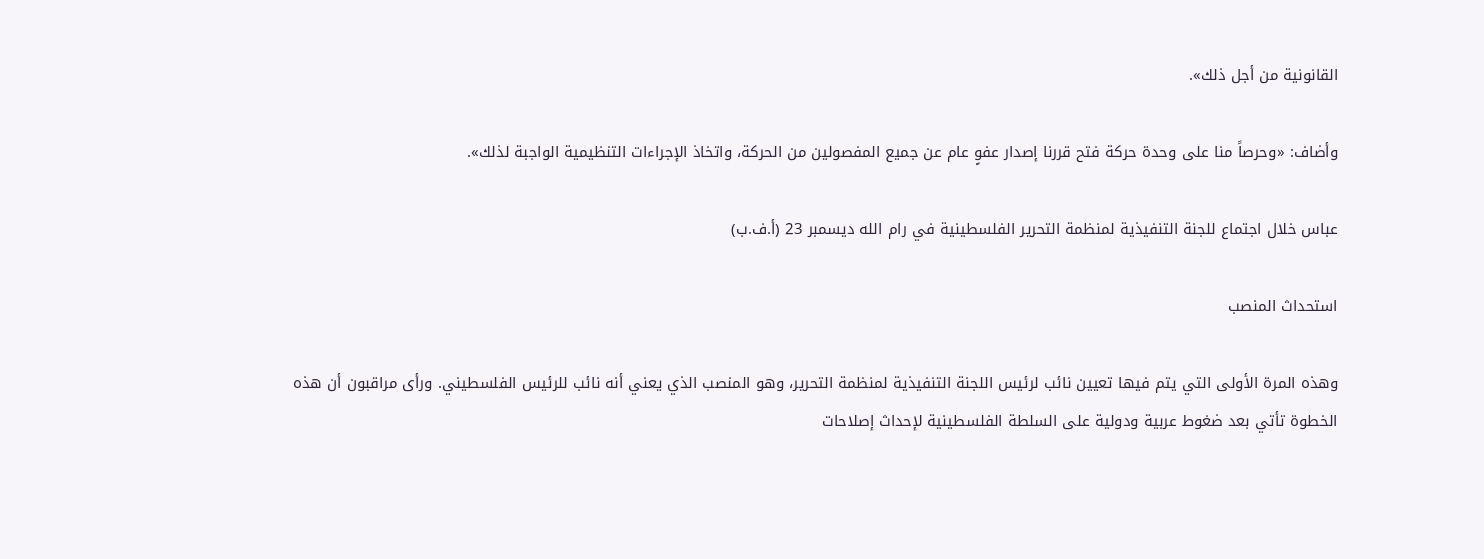القانونية من أجل ذلك».

وأضاف: «وحرصاً منا على وحدة حركة فتح قررنا إصدار عفوٍ عام عن جميع المفصولين من الحركة، واتخاذ الإجراءات التنظيمية الواجبة لذلك».

عباس خلال اجتماع للجنة التنفيذية لمنظمة التحرير الفلسطينية في رام الله ديسمبر 23 (أ.ف.ب)

استحداث المنصب

وهذه المرة الأولى التي يتم فيها تعيين نائب لرئيس اللجنة التنفيذية لمنظمة التحرير، وهو المنصب الذي يعني أنه نائب للرئيس الفلسطيني. ورأى مراقبون أن هذه الخطوة تأتي بعد ضغوط عربية ودولية على السلطة الفلسطينية لإحداث إصلاحات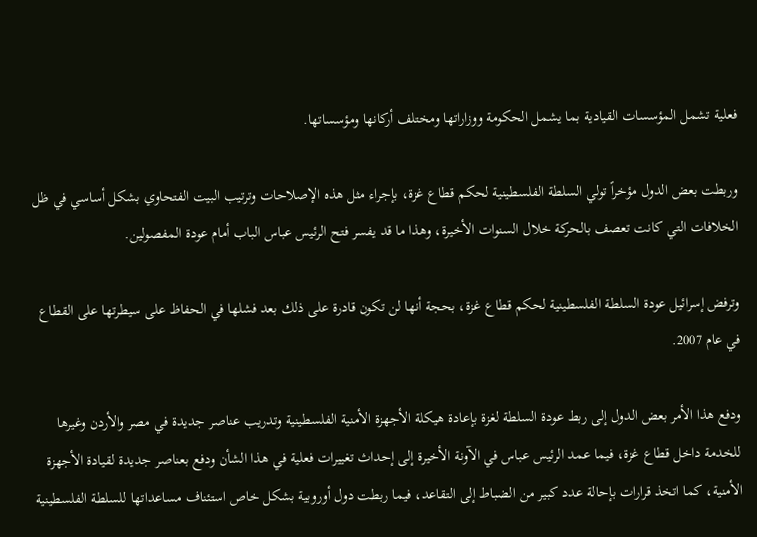فعلية تشمل المؤسسات القيادية بما يشمل الحكومة ووزاراتها ومختلف أركانها ومؤسساتها.

وربطت بعض الدول مؤخراً تولي السلطة الفلسطينية لحكم قطاع غزة، بإجراء مثل هذه الإصلاحات وترتيب البيت الفتحاوي بشكل أساسي في ظل الخلافات التي كانت تعصف بالحركة خلال السنوات الأخيرة، وهذا ما قد يفسر فتح الرئيس عباس الباب أمام عودة المفصولين.

وترفض إسرائيل عودة السلطة الفلسطينية لحكم قطاع غزة، بحجة أنها لن تكون قادرة على ذلك بعد فشلها في الحفاظ على سيطرتها على القطاع في عام 2007.

ودفع هذا الأمر بعض الدول إلى ربط عودة السلطة لغزة بإعادة هيكلة الأجهزة الأمنية الفلسطينية وتدريب عناصر جديدة في مصر والأردن وغيرها للخدمة داخل قطاع غزة، فيما عمد الرئيس عباس في الآونة الأخيرة إلى إحداث تغييرات فعلية في هذا الشأن ودفع بعناصر جديدة لقيادة الأجهزة الأمنية، كما اتخذ قرارات بإحالة عدد كبير من الضباط إلى التقاعد، فيما ربطت دول أوروبية بشكل خاص استئناف مساعداتها للسلطة الفلسطينية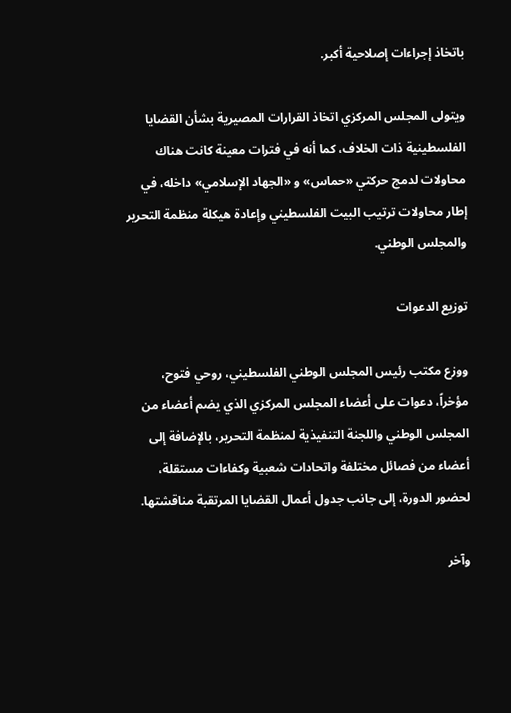باتخاذ إجراءات إصلاحية أكبر.

ويتولى المجلس المركزي اتخاذ القرارات المصيرية بشأن القضايا الفلسطينية ذات الخلاف، كما أنه في فترات معينة كانت هناك محاولات لدمج حركتي «حماس» و «الجهاد الإسلامي» داخله، في إطار محاولات ترتيب البيت الفلسطيني وإعادة هيكلة منظمة التحرير والمجلس الوطني.

توزيع الدعوات

ووزع مكتب رئيس المجلس الوطني الفلسطيني، روحي فتوح، مؤخراً، دعوات على أعضاء المجلس المركزي الذي يضم أعضاء من المجلس الوطني واللجنة التنفيذية لمنظمة التحرير، بالإضافة إلى أعضاء من فصائل مختلفة واتحادات شعبية وكفاءات مستقلة، لحضور الدورة، إلى جانب جدول أعمال القضايا المرتقبة مناقشتها.

وآخر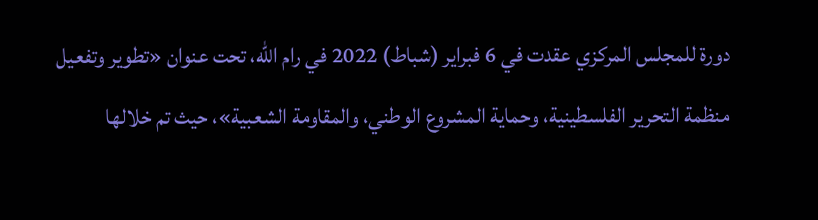دورة للمجلس المركزي عقدت في 6 فبراير (شباط) 2022 في رام الله، تحت عنوان «تطوير وتفعيل منظمة التحرير الفلسطينية، وحماية المشروع الوطني، والمقاومة الشعبية»، حيث تم خلالها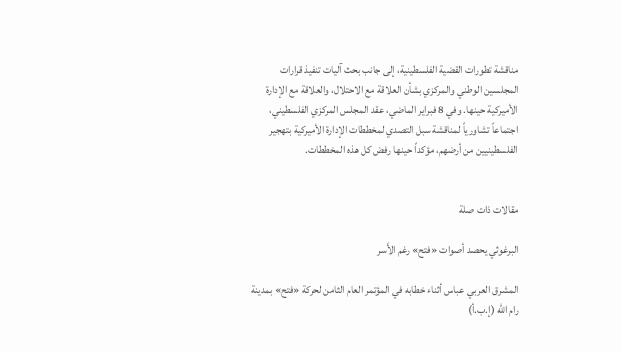مناقشة تطورات القضية الفلسطينية، إلى جانب بحث آليات تنفيذ قرارات المجلسين الوطني والمركزي بشأن العلاقة مع الاحتلال، والعلاقة مع الإدارة الأميركية حينها. وفي 8 فبراير الماضي، عقد المجلس المركزي الفلسطيني، اجتماعاً تشاورياً لمناقشة سبل التصدي لمخططات الإدارة الأميركية بتهجير الفلسطينيين من أرضهم، مؤكداً حينها رفض كل هذه المخططات.


مقالات ذات صلة

البرغوثي يحصد أصوات «فتح» رغم الأَسر

المشرق العربي عباس أثناء خطابه في المؤتمر العام الثامن لحركة «فتح» بمدينة رام الله (إ.ب.أ)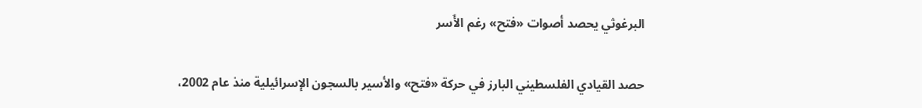البرغوثي يحصد أصوات «فتح» رغم الأَسر

حصد القيادي الفلسطيني البارز في حركة «فتح» والأسير بالسجون الإسرائيلية منذ عام 2002،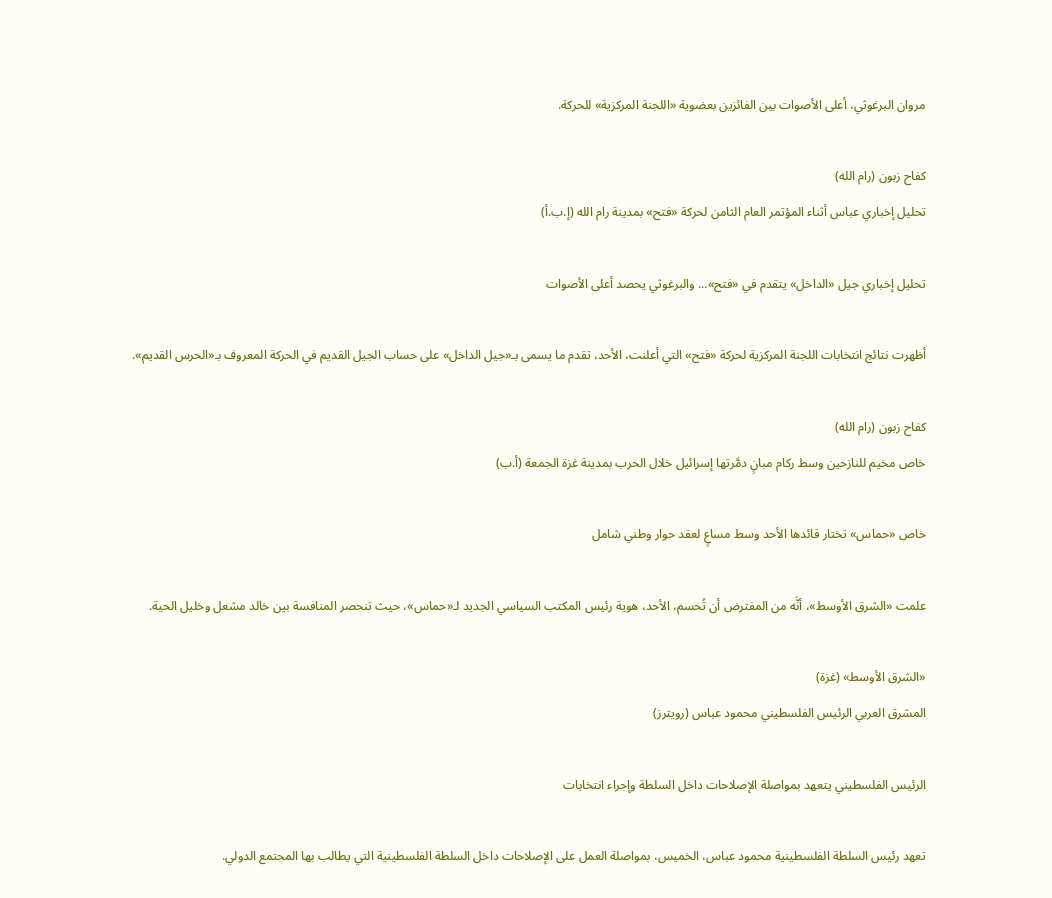مروان البرغوثي، أعلى الأصوات بين الفائزين بعضوية «اللجنة المركزية» للحركة.

كفاح زبون (رام الله)
تحليل إخباري عباس أثناء المؤتمر العام الثامن لحركة «فتح» بمدينة رام الله (إ.ب.أ)

تحليل إخباري جيل «الداخل» يتقدم في «فتح»... والبرغوثي يحصد أعلى الأصوات

أظهرت نتائج انتخابات اللجنة المركزية لحركة «فتح» التي أعلنت، الأحد، تقدم ما يسمى بـ«جيل الداخل» على حساب الجيل القديم في الحركة المعروف بـ«الحرس القديم».

كفاح زبون (رام الله)
خاص مخيم للنازحين وسط ركام مبانٍ دمَّرتها إسرائيل خلال الحرب بمدينة غزة الجمعة (أ.ب)

خاص «حماس» تختار قائدها الأحد وسط مساعٍ لعقد حوار وطني شامل

علمت «الشرق الأوسط»، أنَّه من المفترض أن تُحسم، الأحد، هوية رئيس المكتب السياسي الجديد لـ«حماس»، حيث تنحصر المنافسة بين خالد مشعل وخليل الحية.

«الشرق الأوسط» (غزة)
المشرق العربي الرئيس الفلسطيني محمود عباس (رويترز)

الرئيس الفلسطيني يتعهد بمواصلة الإصلاحات داخل السلطة وإجراء انتخابات

تعهد رئيس السلطة الفلسطينية محمود عباس، الخميس، بمواصلة العمل على الإصلاحات داخل السلطة الفلسطينية التي يطالب بها المجتمع الدولي.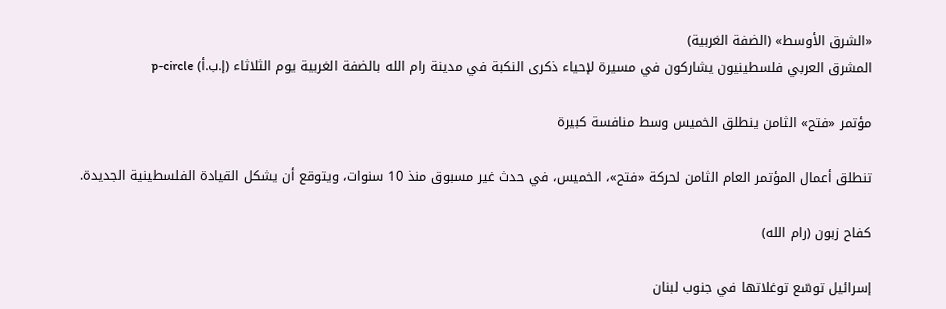«الشرق الأوسط» (الضفة الغربية)
المشرق العربي فلسطينيون يشاركون في مسيرة لإحياء ذكرى النكبة في مدينة رام الله بالضفة الغربية يوم الثلاثاء (إ.ب.أ) p-circle

مؤتمر «فتح» الثامن ينطلق الخميس وسط منافسة كبيرة

تنطلق أعمال المؤتمر العام الثامن لحركة «فتح»، الخميس، في حدث غير مسبوق منذ 10 سنوات، ويتوقع أن يشكل القيادة الفلسطينية الجديدة.

كفاح زبون (رام الله)

إسرائيل توسّع توغلاتها في جنوب لبنان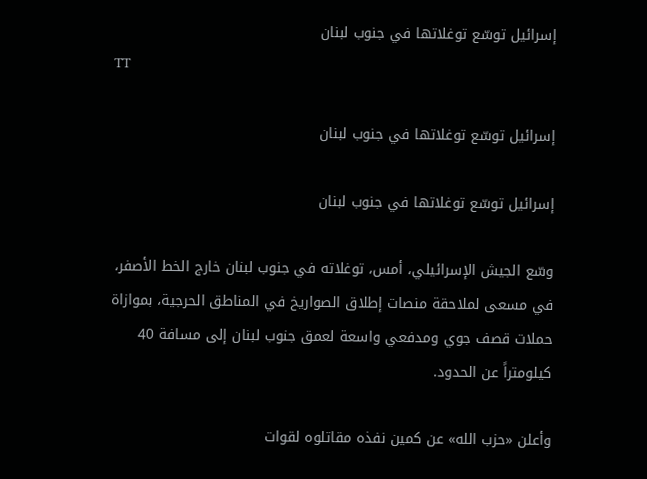إسرائيل توسّع توغلاتها في جنوب لبنان
TT

إسرائيل توسّع توغلاتها في جنوب لبنان

إسرائيل توسّع توغلاتها في جنوب لبنان

وسّع الجيش الإسرائيلي، أمس، توغلاته في جنوب لبنان خارج الخط الأصفر، في مسعى لملاحقة منصات إطلاق الصواريخ في المناطق الحرجية، بموازاة حملات قصف جوي ومدفعي واسعة لعمق جنوب لبنان إلى مسافة 40 كيلومتراً عن الحدود.

وأعلن «حزب الله» عن كمين نفذه مقاتلوه لقوات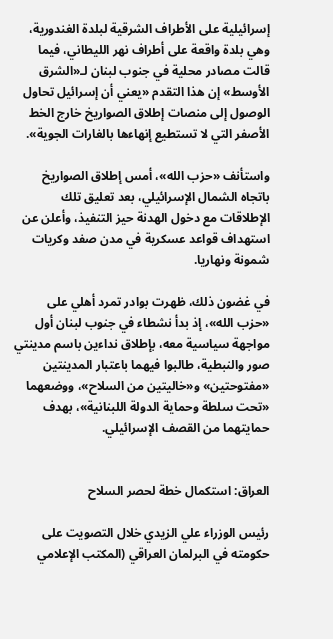إسرائيلية على الأطراف الشرقية لبلدة الغندورية، وهي بلدة واقعة على أطراف نهر الليطاني، فيما قالت مصادر محلية في جنوب لبنان لـ«الشرق الأوسط» إن هذا التقدم «يعني أن إسرائيل تحاول الوصول إلى منصات إطلاق الصواريخ خارج الخط الأصفر التي لا تستطيع إنهاءها بالغارات الجوية».

واستأنف «حزب الله»، أمس إطلاق الصواريخ باتجاه الشمال الإسرائيلي، بعد تعليق تلك الإطلاقات مع دخول الهدنة حيز التنفيذ، وأعلن عن استهداف قواعد عسكرية في مدن صفد وكريات شمونة ونهاريا.

في غضون ذلك، ظهرت بوادر تمرد أهلي على «حزب الله»، إذ بدأ نشطاء في جنوب لبنان أول مواجهة سياسية معه، بإطلاق نداءين باسم مدينتي صور والنبطية، طالبوا فيهما باعتبار المدينتين «مفتوحتين» و«خاليتين من السلاح»، ووضعهما «تحت سلطة وحماية الدولة اللبنانية»، بهدف حمايتهما من القصف الإسرائيلي.


العراق: استكمال خطة لحصر السلاح

رئيس الوزراء علي الزيدي خلال التصويت على حكومته في البرلمان العراقي (المكتب الإعلامي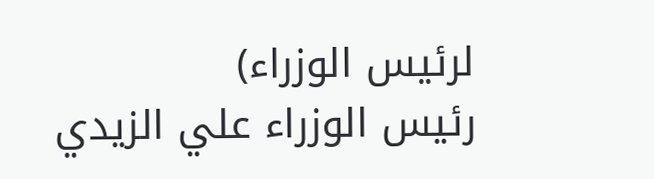لرئيس الوزراء)
رئيس الوزراء علي الزيدي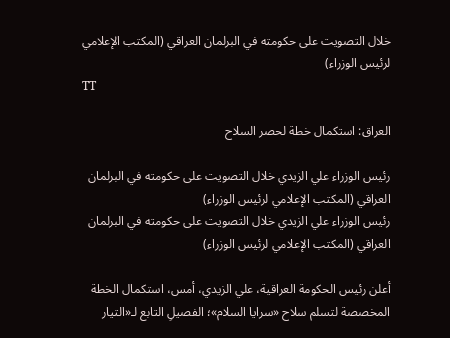خلال التصويت على حكومته في البرلمان العراقي (المكتب الإعلامي لرئيس الوزراء)
TT

العراق: استكمال خطة لحصر السلاح

رئيس الوزراء علي الزيدي خلال التصويت على حكومته في البرلمان العراقي (المكتب الإعلامي لرئيس الوزراء)
رئيس الوزراء علي الزيدي خلال التصويت على حكومته في البرلمان العراقي (المكتب الإعلامي لرئيس الوزراء)

أعلن رئيس الحكومة العراقية، علي الزيدي، أمس، استكمال الخطة المخصصة لتسلم سلاح «سرايا السلام»؛ الفصيلِ التابع لـ«التيار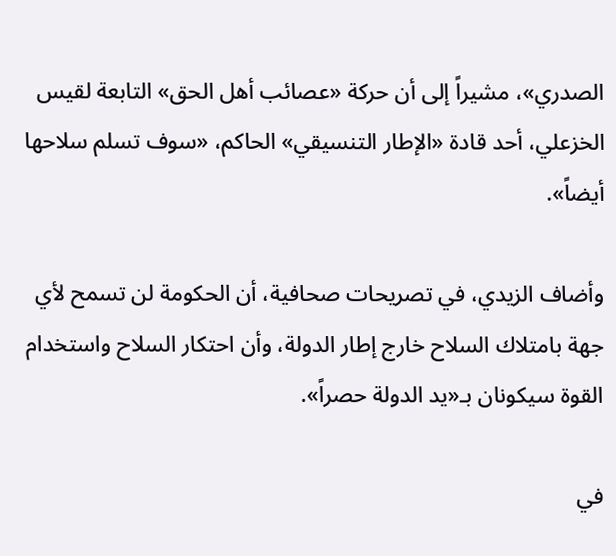الصدري»، مشيراً إلى أن حركة «عصائب أهل الحق» التابعة لقيس الخزعلي، أحد قادة «الإطار التنسيقي» الحاكم، «سوف تسلم سلاحها أيضاً».

وأضاف الزيدي، في تصريحات صحافية، أن الحكومة لن تسمح لأي جهة بامتلاك السلاح خارج إطار الدولة، وأن احتكار السلاح واستخدام القوة سيكونان بـ«يد الدولة حصراً».

في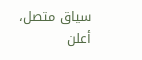سياق متصل، أعلن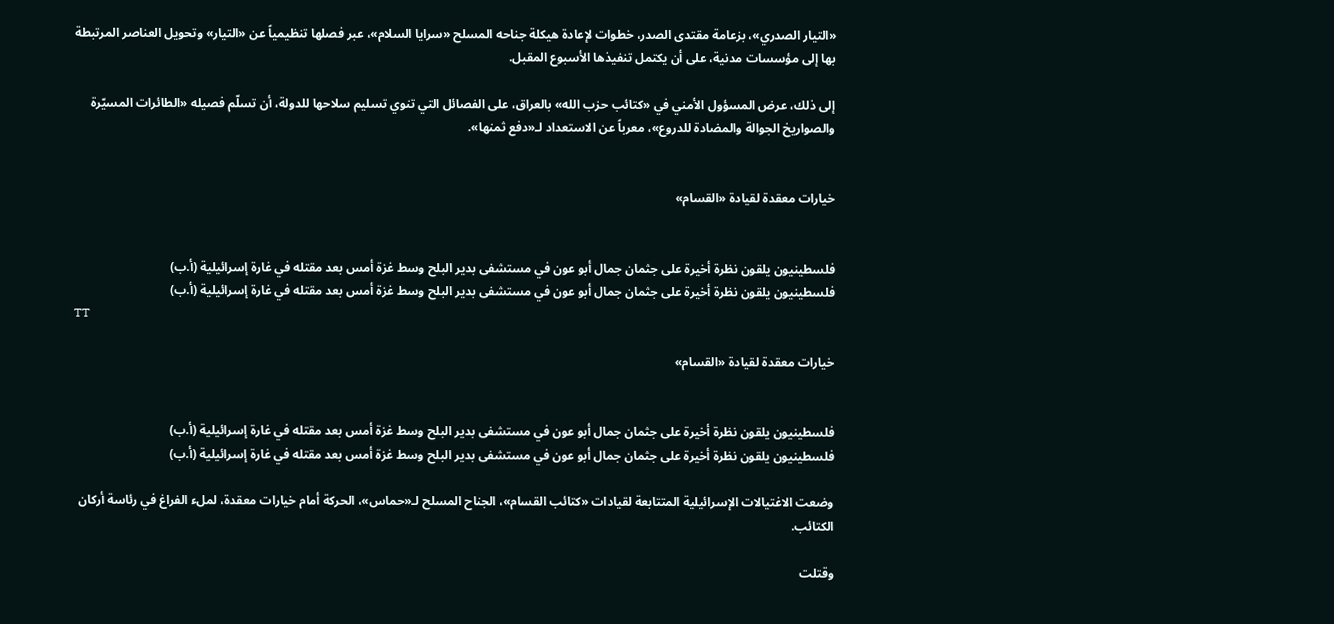«التيار الصدري»، بزعامة مقتدى الصدر، خطوات لإعادة هيكلة جناحه المسلح «سرايا السلام»، عبر فصلها تنظيمياً عن «التيار» وتحويل العناصر المرتبطة بها إلى مؤسسات مدنية، على أن يكتمل تنفيذها الأسبوع المقبل.

إلى ذلك، عرض المسؤول الأمني في «كتائب حزب الله» بالعراق، على الفصائل التي تنوي تسليم سلاحها للدولة، أن تسلّم فصيله «الطائرات المسيّرة والصواريخ الجوالة والمضادة للدروع»، معرباً عن الاستعداد لـ«دفع ثمنها».


خيارات معقدة لقيادة «القسام»


فلسطينيون يلقون نظرة أخيرة على جثمان جمال أبو عون في مستشفى بدير البلح وسط غزة أمس بعد مقتله في غارة إسرائيلية (أ.ب)
فلسطينيون يلقون نظرة أخيرة على جثمان جمال أبو عون في مستشفى بدير البلح وسط غزة أمس بعد مقتله في غارة إسرائيلية (أ.ب)
TT

خيارات معقدة لقيادة «القسام»


فلسطينيون يلقون نظرة أخيرة على جثمان جمال أبو عون في مستشفى بدير البلح وسط غزة أمس بعد مقتله في غارة إسرائيلية (أ.ب)
فلسطينيون يلقون نظرة أخيرة على جثمان جمال أبو عون في مستشفى بدير البلح وسط غزة أمس بعد مقتله في غارة إسرائيلية (أ.ب)

وضعت الاغتيالات الإسرائيلية المتتابعة لقيادات «كتائب القسام»، الجناح المسلح لـ«حماس»، الحركة أمام خيارات معقدة، لملء الفراغ في رئاسة أركان الكتائب.

وقتلت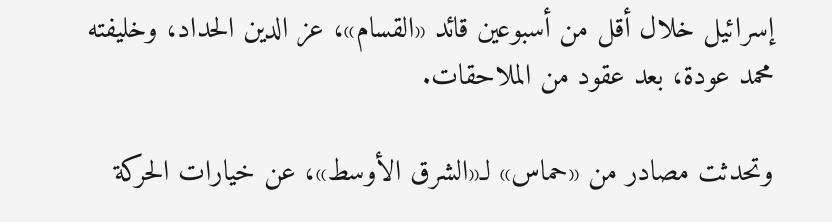إسرائيل خلال أقل من أسبوعين قائد «القسام»، عز الدين الحداد، وخليفته محمد عودة، بعد عقود من الملاحقات.

وتحدثت مصادر من «حماس» لـ«الشرق الأوسط»، عن خيارات الحركة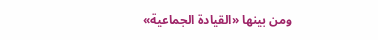ومن بينها «القيادة الجماعية»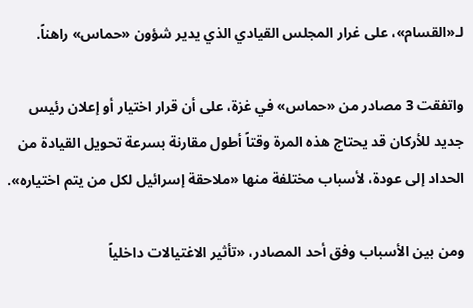لـ«القسام»، على غرار المجلس القيادي الذي يدير شؤون «حماس» راهناً.

واتفقت 3 مصادر من «حماس» في غزة، على أن قرار اختيار أو إعلان رئيس جديد للأركان قد يحتاج هذه المرة وقتاً أطول مقارنة بسرعة تحويل القيادة من الحداد إلى عودة، لأسباب مختلفة منها «ملاحقة إسرائيل لكل من يتم اختياره».

ومن بين الأسباب وفق أحد المصادر، «تأثير الاغتيالات داخلياً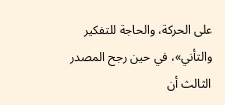على الحركة، والحاجة للتفكير والتأني»، في حين رجح المصدر الثالث أن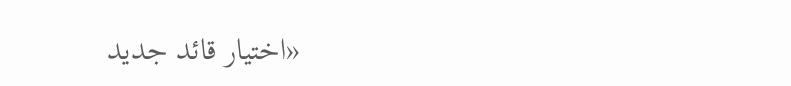«اختيار قائد جديد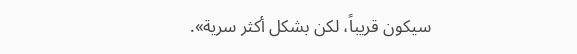سيكون قريباً، لكن بشكل أكثر سرية».